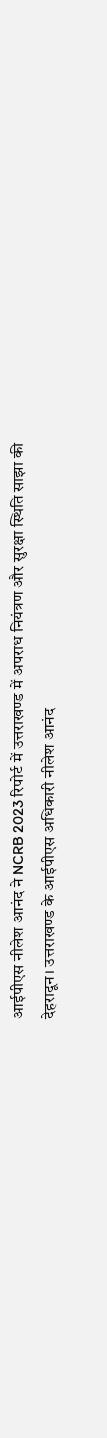आईपीएस नीलेश आनंद ने NCRB 2023 रिपोर्ट में उत्तराखण्ड में अपराध नियंत्रण और सुरक्षा स्थिति साझा की
देहरादून। उत्तराखण्ड के आईपीएस अधिकारी नीलेश आनंद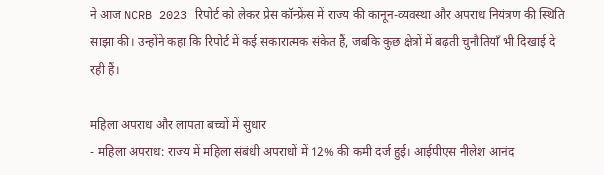ने आज NCRB 2023 रिपोर्ट को लेकर प्रेस कॉन्फ्रेंस में राज्य की कानून-व्यवस्था और अपराध नियंत्रण की स्थिति साझा की। उन्होंने कहा कि रिपोर्ट में कई सकारात्मक संकेत हैं, जबकि कुछ क्षेत्रों में बढ़ती चुनौतियाँ भी दिखाई दे रही हैं।

महिला अपराध और लापता बच्चों में सुधार
- महिला अपराध: राज्य में महिला संबंधी अपराधों में 12% की कमी दर्ज हुई। आईपीएस नीलेश आनंद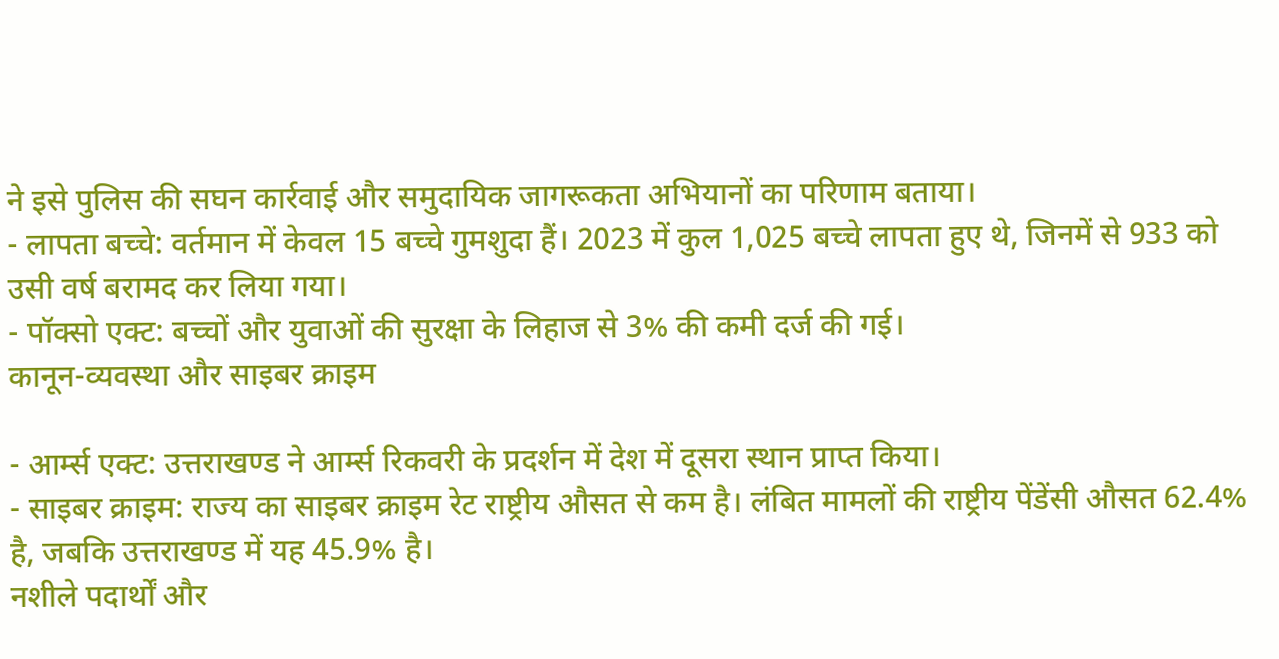ने इसे पुलिस की सघन कार्रवाई और समुदायिक जागरूकता अभियानों का परिणाम बताया।
- लापता बच्चे: वर्तमान में केवल 15 बच्चे गुमशुदा हैं। 2023 में कुल 1,025 बच्चे लापता हुए थे, जिनमें से 933 को उसी वर्ष बरामद कर लिया गया।
- पॉक्सो एक्ट: बच्चों और युवाओं की सुरक्षा के लिहाज से 3% की कमी दर्ज की गई।
कानून-व्यवस्था और साइबर क्राइम

- आर्म्स एक्ट: उत्तराखण्ड ने आर्म्स रिकवरी के प्रदर्शन में देश में दूसरा स्थान प्राप्त किया।
- साइबर क्राइम: राज्य का साइबर क्राइम रेट राष्ट्रीय औसत से कम है। लंबित मामलों की राष्ट्रीय पेंडेंसी औसत 62.4% है, जबकि उत्तराखण्ड में यह 45.9% है।
नशीले पदार्थों और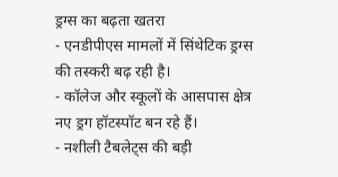ड्रग्स का बढ़ता खतरा
- एनडीपीएस मामलों में सिंथेटिक ड्रग्स की तस्करी बढ़ रही है।
- कॉलेज और स्कूलों के आसपास क्षेत्र नए ड्रग हॉटस्पॉट बन रहे हैं।
- नशीली टैबलेट्स की बड़ी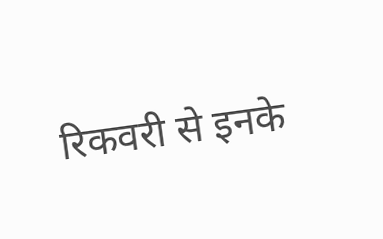रिकवरी से इनके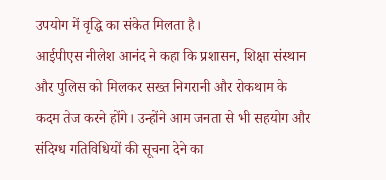उपयोग में वृद्धि का संकेत मिलता है।
आईपीएस नीलेश आनंद ने कहा कि प्रशासन, शिक्षा संस्थान और पुलिस को मिलकर सख्त निगरानी और रोकथाम के कदम तेज करने होंगे। उन्होंने आम जनता से भी सहयोग और संदिग्ध गतिविधियों की सूचना देने का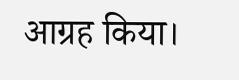आग्रह किया।